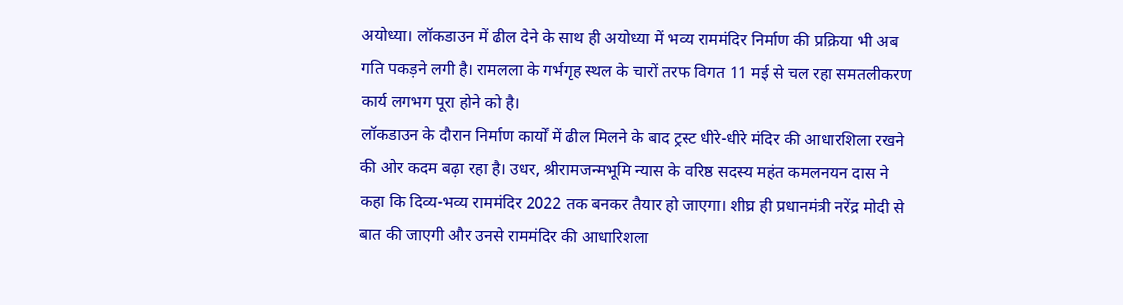अयोध्या। लॉकडाउन में ढील देने के साथ ही अयोध्या में भव्य राममंदिर निर्माण की प्रक्रिया भी अब गति पकड़ने लगी है। रामलला के गर्भगृह स्थल के चारों तरफ विगत 11 मई से चल रहा समतलीकरण कार्य लगभग पूरा होने को है।
लॉकडाउन के दौरान निर्माण कार्यों में ढील मिलने के बाद ट्रस्ट धीरे-धीरे मंदिर की आधारशिला रखने की ओर कदम बढ़ा रहा है। उधर, श्रीरामजन्मभूमि न्यास के वरिष्ठ सदस्य महंत कमलनयन दास ने कहा कि दिव्य-भव्य राममंदिर 2022 तक बनकर तैयार हो जाएगा। शीघ्र ही प्रधानमंत्री नरेंद्र मोदी से बात की जाएगी और उनसे राममंदिर की आधारिशला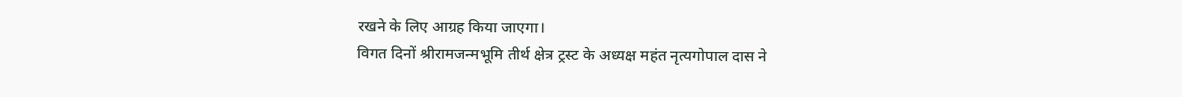रखने के लिए आग्रह किया जाएगा।
विगत दिनों श्रीरामजन्मभूमि तीर्थ क्षेत्र ट्रस्ट के अध्यक्ष महंत नृत्यगोपाल दास ने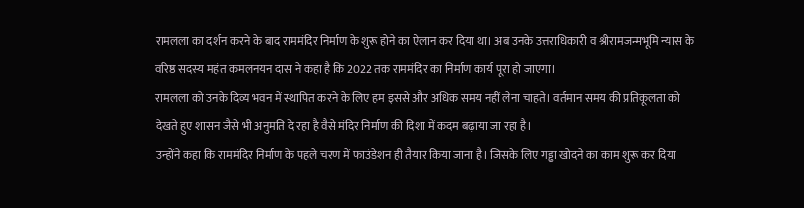रामलला का दर्शन करने के बाद राममंदिर निर्माण के शुरू होने का ऐलान कर दिया था। अब उनके उत्तराधिकारी व श्रीरामजन्मभूमि न्यास के वरिष्ठ सदस्य महंत कमलनयन दास ने कहा है कि 2022 तक राममंदिर का निर्माण कार्य पूरा हो जाएगा।
रामलला को उनके दिव्य भवन में स्थापित करने के लिए हम इससे और अधिक समय नहीं लेना चाहते। वर्तमान समय की प्रतिकूलता को देखते हुए शासन जैसे भी अनुमति दे रहा है वैसे मंदिर निर्माण की दिशा में कदम बढ़ाया जा रहा है।
उन्होंने कहा कि राममंदिर निर्माण के पहले चरण में फाउंडेशन ही तैयार किया जाना है। जिसके लिए गड्ढा खोदने का काम शुरू कर दिया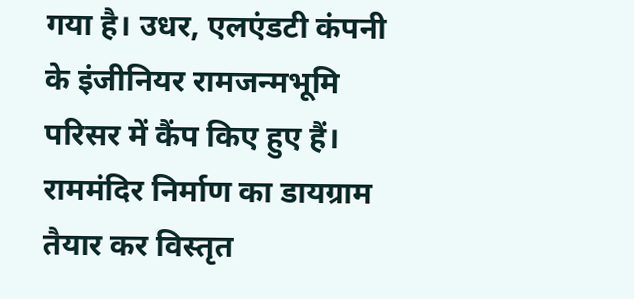गया है। उधर, एलएंडटी कंपनी के इंजीनियर रामजन्मभूमि परिसर में कैंप किए हुए हैं।
राममंदिर निर्माण का डायग्राम तैयार कर विस्तृत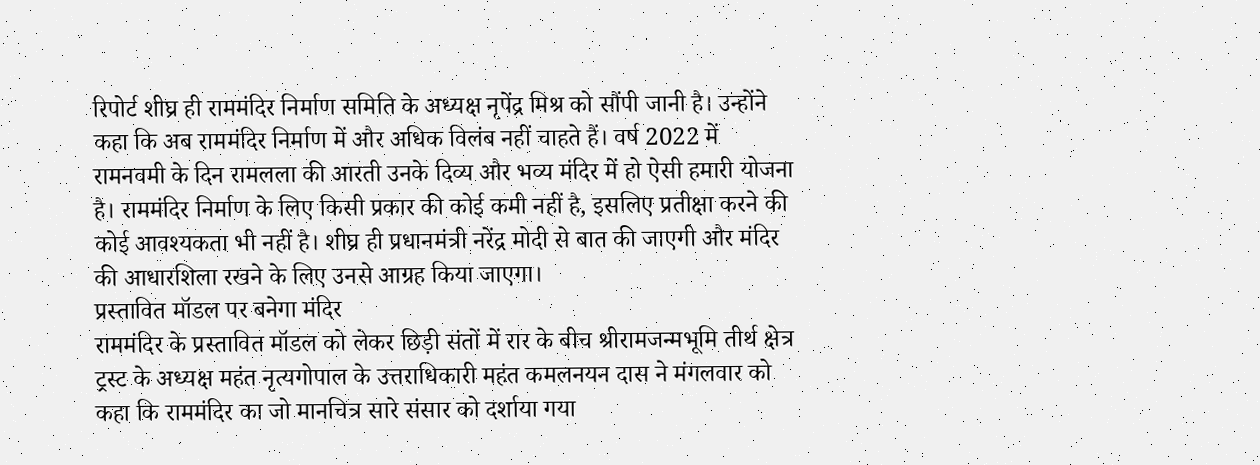रिपोर्ट शीघ्र ही राममंदिर निर्माण समिति के अध्यक्ष नृपेंद्र मिश्र को सौंपी जानी है। उन्होंने कहा कि अब राममंदिर निर्माण में और अधिक विलंब नहीं चाहते हैं। वर्ष 2022 में रामनवमी के दिन रामलला की आरती उनके दिव्य और भव्य मंदिर में हो ऐसी हमारी योजना है। राममंदिर निर्माण के लिए किसी प्रकार की कोई कमी नहीं है, इसलिए प्रतीक्षा करने की कोई आवश्यकता भी नहीं है। शीघ्र ही प्रधानमंत्री नरेंद्र मोदी से बात की जाएगी और मंदिर की आधारशिला रखने के लिए उनसे आग्रह किया जाएगा।
प्रस्तावित मॉडल पर बनेगा मंदिर
राममंदिर के प्रस्तावित मॉडल को लेकर छिड़ी संतों में रार के बीच श्रीरामजन्मभूमि तीर्थ क्षेत्र ट्रस्ट के अध्यक्ष महंत नृत्यगोपाल के उत्तराधिकारी महंत कमलनयन दास ने मंगलवार को कहा कि राममंदिर का जो मानचित्र सारे संसार को दर्शाया गया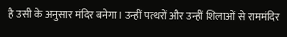है उसी के अनुसार मंदिर बनेगा। उन्हीं पत्थरों और उन्हीं शिलाओं से राममंदिर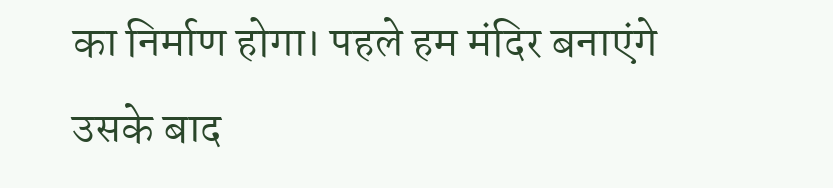का निर्माण होगा। पहले हम मंदिर बनाएंगे उसके बाद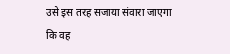उसे इस तरह सजाया संवारा जाएगा कि वह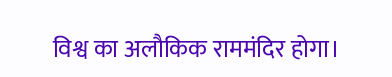विश्व का अलौकिक राममंदिर होगा।